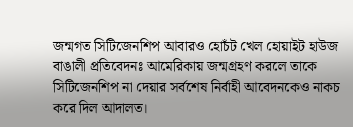জন্মগত সিটিজেনশিপ আবারও হোচঁট খেল হোয়াইট হাউজ
বাঙালী প্রতিবেদনঃ আমেরিকায় জন্মগ্রহণ করলে তাকে সিটিজেনশিপ না দেয়ার সর্বশেষ নির্বাহী আবেদনকেও নাকচ করে দিল আদালত।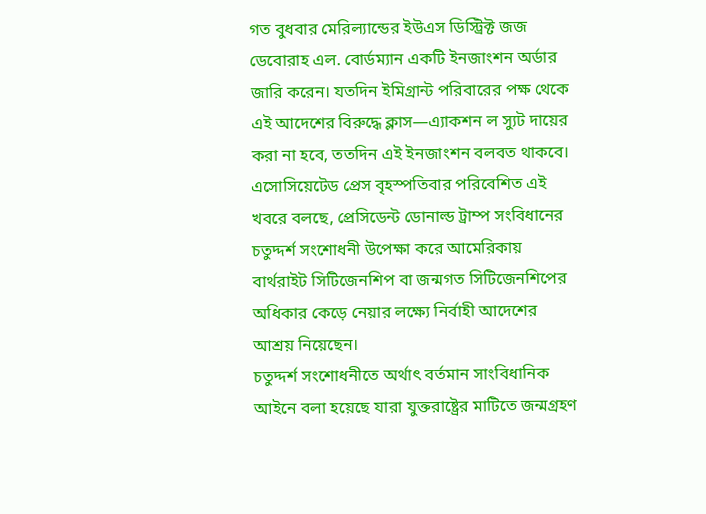গত বুধবার মেরিল্যান্ডের ইউএস ডিস্ট্রিক্ট জজ ডেবোরাহ এল. বোর্ডম্যান একটি ইনজাংশন অর্ডার জারি করেন। যতদিন ইমিগ্রান্ট পরিবারের পক্ষ থেকে এই আদেশের বিরুদ্ধে ক্লাস—এ্যাকশন ল স্যুট দায়ের করা না হবে, ততদিন এই ইনজাংশন বলবত থাকবে।
এসোসিয়েটেড প্রেস বৃহস্পতিবার পরিবেশিত এই খবরে বলছে, প্রেসিডেন্ট ডোনাল্ড ট্রাম্প সংবিধানের চতুদ্দর্শ সংশোধনী উপেক্ষা করে আমেরিকায় বার্থরাইট সিটিজেনশিপ বা জন্মগত সিটিজেনশিপের অধিকার কেড়ে নেয়ার লক্ষ্যে নির্বাহী আদেশের আশ্রয় নিয়েছেন।
চতুদ্দর্শ সংশোধনীতে অর্থাৎ বর্তমান সাংবিধানিক আইনে বলা হয়েছে যারা যুক্তরাষ্ট্রের মাটিতে জন্মগ্রহণ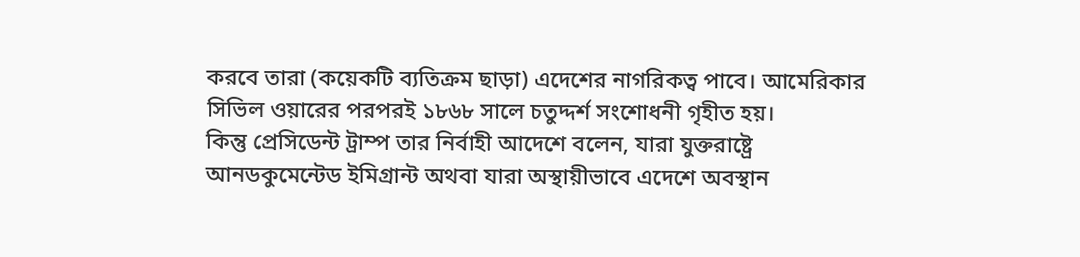করবে তারা (কয়েকটি ব্যতিক্রম ছাড়া) এদেশের নাগরিকত্ব পাবে। আমেরিকার সিভিল ওয়ারের পরপরই ১৮৬৮ সালে চতুদ্দর্শ সংশোধনী গৃহীত হয়।
কিন্তু প্রেসিডেন্ট ট্রাম্প তার নির্বাহী আদেশে বলেন, যারা যুক্তরাষ্ট্রে আনডকুমেন্টেড ইমিগ্রান্ট অথবা যারা অস্থায়ীভাবে এদেশে অবস্থান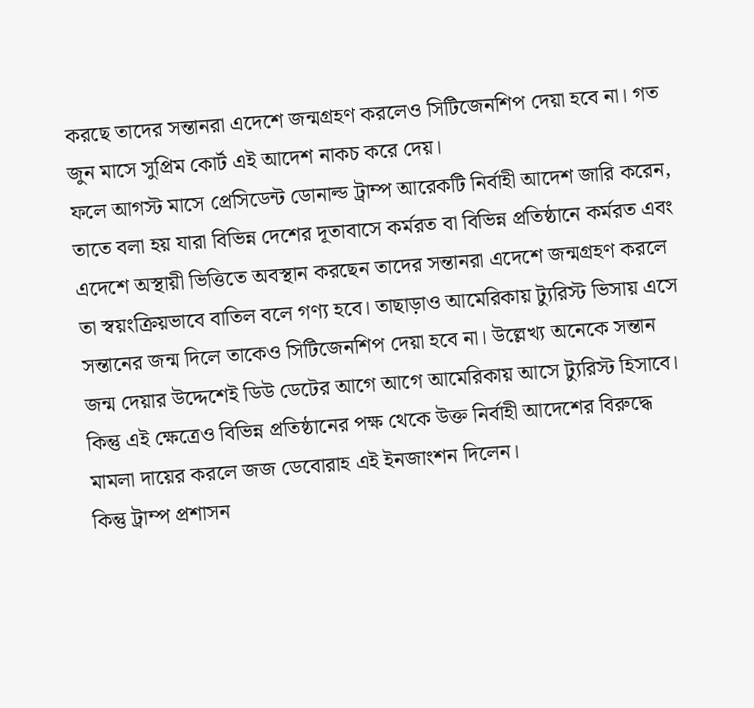করছে তাদের সন্তানরা এদেশে জন্মগ্রহণ করলেও সিটিজেনশিপ দেয়া হবে না। গত জুন মাসে সুপ্রিম কোর্ট এই আদেশ নাকচ করে দেয়।
ফলে আগস্ট মাসে প্রেসিডেন্ট ডোনাল্ড ট্রাম্প আরেকটি নির্বাহী আদেশ জারি করেন, তাতে বলা হয় যারা বিভিন্ন দেশের দূতাবাসে কর্মরত বা বিভিন্ন প্রতিষ্ঠানে কর্মরত এবং এদেশে অস্থায়ী ভিত্তিতে অবস্থান করছেন তাদের সন্তানরা এদেশে জন্মগ্রহণ করলে তা স্বয়ংক্রিয়ভাবে বাতিল বলে গণ্য হবে। তাছাড়াও আমেরিকায় ট্যুরিস্ট ভিসায় এসে সন্তানের জন্ম দিলে তাকেও সিটিজেনশিপ দেয়া হবে না। উল্লেখ্য অনেকে সন্তান জন্ম দেয়ার উদ্দেশেই ডিউ ডেটের আগে আগে আমেরিকায় আসে ট্যুরিস্ট হিসাবে।
কিন্তু এই ক্ষেত্রেও বিভিন্ন প্রতিষ্ঠানের পক্ষ থেকে উক্ত নির্বাহী আদেশের বিরুদ্ধে মামলা দায়ের করলে জজ ডেবোরাহ এই ইনজাংশন দিলেন।
কিন্তু ট্রাম্প প্রশাসন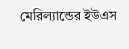মেরিল্যান্ডের ইউএস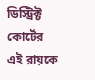ডিস্ট্রিক্ট কোর্টের এই রায়কে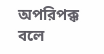অপরিপক্ক বলে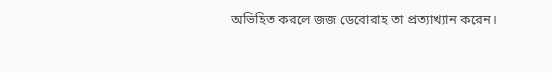অভিহিত করলে জজ ডেবোরাহ তা প্রত্যাখ্যান করেন।